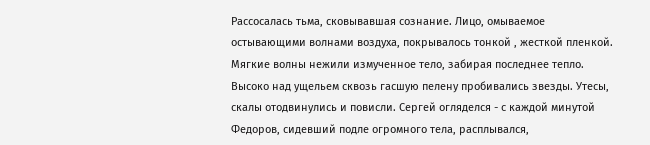Рассосалась тьма, сковывавшая сознание. Лицо, омываемое остывающими волнами воздуха, покрывалось тонкой , жесткой пленкой. Мягкие волны нежили измученное тело, забирая последнее тепло. Высоко над ущельем сквозь гасшую пелену пробивались звезды. Утесы, скалы отодвинулись и повисли. Сергей огляделся - с каждой минутой Федоров, сидевший подле огромного тела, расплывался,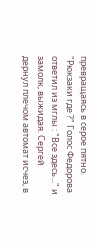превращаясь в серое пятно. "Рюкзаки где ?" Голос Федорова ответил из мглы : "Все здесь..." и замолк, выжидая. Сергей дернул плечом автомат исчез, в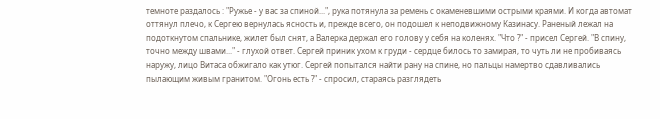темноте раздалось : "Ружье - у вас за спиной...", рука потянула за ремень с окаменевшими острыми краями. И когда автомат оттянул плечо, к Сергею вернулась ясность и, прежде всего, он подошел к неподвижному Казинасу. Раненый лежал на подоткнутом спальнике, жилет был снят, а Валерка держал его голову у себя на коленях. "Что ?" - присел Сергей. "В спину, точно между швами..." - глухой ответ. Сергей приник ухом к груди - сердце билось то замирая, то чуть ли не пробиваясь наружу, лицо Витаса обжигало как утюг. Сергей попытался найти рану на спине, но пальцы намертво сдавливались пылающим живым гранитом. "Огонь есть ?" - спросил, стараясь разглядеть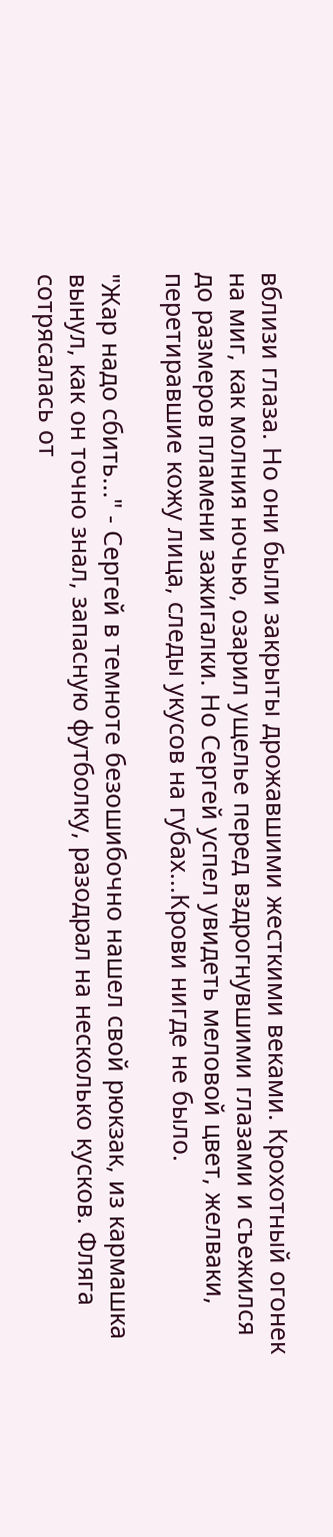вблизи глаза. Но они были закрыты дрожавшими жесткими веками. Крохотный огонек на миг, как молния ночью, озарил ущелье перед вздрогнувшими глазами и съежился до размеров пламени зажигалки. Но Сергей успел увидеть меловой цвет, желваки, перетиравшие кожу лица, следы укусов на губах...Крови нигде не было.

"Жар надо сбить..." - Сергей в темноте безошибочно нашел свой рюкзак, из кармашка вынул, как он точно знал, запасную футболку, разодрал на несколько кусков. Фляга сотрясалась от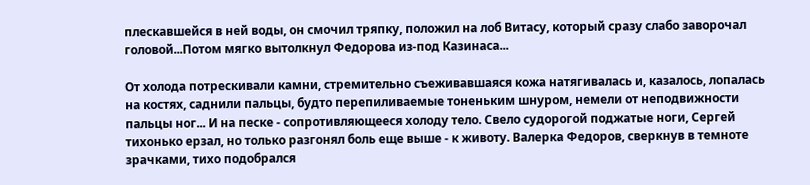плескавшейся в ней воды, он смочил тряпку, положил на лоб Витасу, который сразу слабо заворочал головой...Потом мягко вытолкнул Федорова из-под Казинаса...

От холода потрескивали камни, стремительно съеживавшаяся кожа натягивалась и, казалось, лопалась на костях, саднили пальцы, будто перепиливаемые тоненьким шнуром, немели от неподвижности пальцы ног... И на песке - сопротивляющееся холоду тело. Свело судорогой поджатые ноги, Сергей тихонько ерзал, но только разгонял боль еще выше - к животу. Валерка Федоров, сверкнув в темноте зрачками, тихо подобрался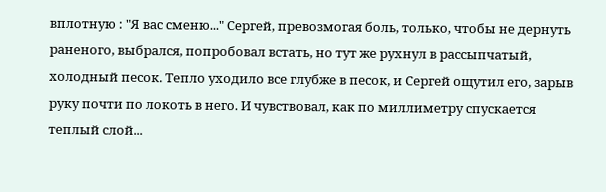вплотную : "Я вас сменю..." Сергей, превозмогая боль, только, чтобы не дернуть раненого, выбрался, попробовал встать, но тут же рухнул в рассыпчатый, холодный песок. Тепло уходило все глубже в песок, и Сергей ощутил его, зарыв руку почти по локоть в него. И чувствовал, как по миллиметру спускается теплый слой...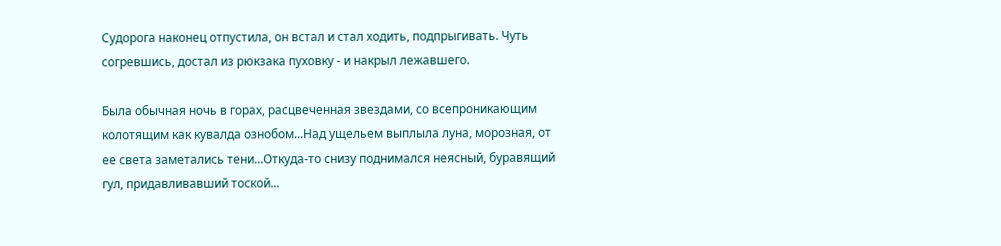Судорога наконец отпустила, он встал и стал ходить, подпрыгивать. Чуть согревшись, достал из рюкзака пуховку - и накрыл лежавшего.

Была обычная ночь в горах, расцвеченная звездами, со всепроникающим колотящим как кувалда ознобом...Над ущельем выплыла луна, морозная, от ее света заметались тени...Откуда-то снизу поднимался неясный, буравящий гул, придавливавший тоской...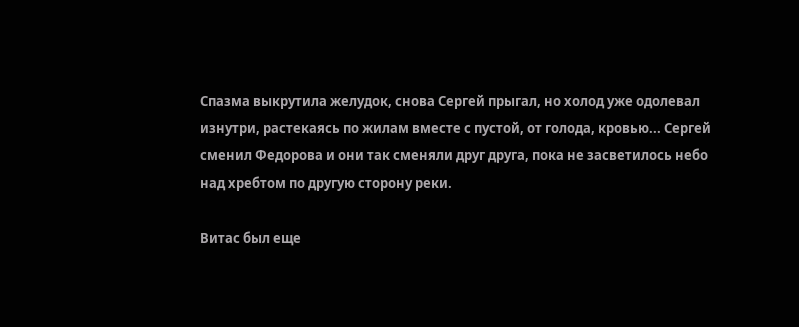Спазма выкрутила желудок, снова Сергей прыгал, но холод уже одолевал изнутри, растекаясь по жилам вместе с пустой, от голода, кровью... Сергей сменил Федорова и они так сменяли друг друга, пока не засветилось небо над хребтом по другую сторону реки.

Витас был еще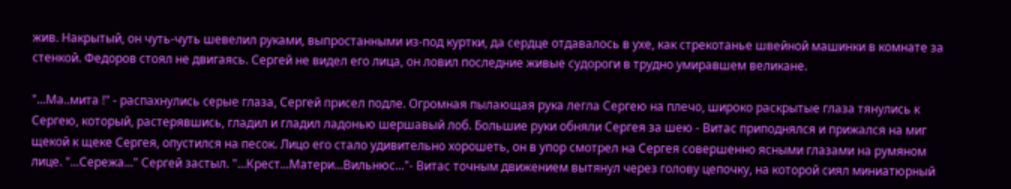жив. Накрытый, он чуть-чуть шевелил руками, выпростанными из-под куртки, да сердце отдавалось в ухе, как стрекотанье швейной машинки в комнате за стенкой. Федоров стоял не двигаясь. Сергей не видел его лица, он ловил последние живые судороги в трудно умиравшем великане.

"...Ма..мита !" - распахнулись серые глаза, Сергей присел подле. Огромная пылающая рука легла Сергею на плечо, широко раскрытые глаза тянулись к Сергею, который, растерявшись, гладил и гладил ладонью шершавый лоб. Большие руки обняли Сергея за шею - Витас приподнялся и прижался на миг щекой к щеке Сергея, опустился на песок. Лицо его стало удивительно хорошеть, он в упор смотрел на Сергея совершенно ясными глазами на румяном лице. "...Сережа..." Сергей застыл. "...Крест...Матери...Вильнюс..."- Витас точным движением вытянул через голову цепочку, на которой сиял миниатюрный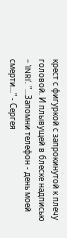крест с фигуркой с запрокинутой к плечу головой. И плывущей в блеске надписью - 'INRI'. "...Запомни телефон - день моей смерти..." - Сергея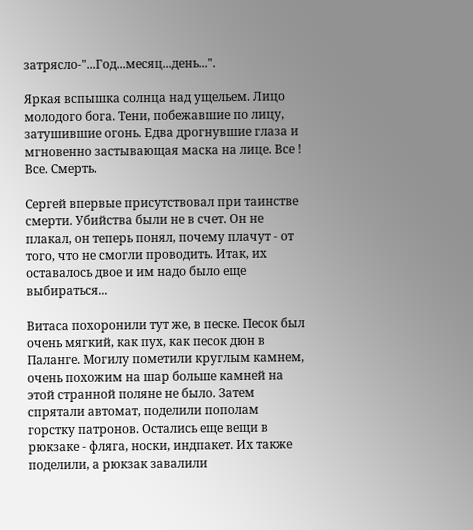затрясло-"...Год...месяц...день...".

Яркая вспышка солнца над ущельем. Лицо молодого бога. Тени, побежавшие по лицу, затушившие огонь. Едва дрогнувшие глаза и мгновенно застывающая маска на лице. Все ! Все. Смерть.

Сергей впервые присутствовал при таинстве смерти. Убийства были не в счет. Он не плакал, он теперь понял, почему плачут - от того, что не смогли проводить. Итак, их оставалось двое и им надо было еще выбираться...

Витаса похоронили тут же, в песке. Песок был очень мягкий, как пух, как песок дюн в Паланге. Могилу пометили круглым камнем, очень похожим на шар больше камней на этой странной поляне не было. Затем спрятали автомат, поделили пополам горстку патронов. Остались еще вещи в рюкзаке - фляга, носки, индпакет. Их также поделили, а рюкзак завалили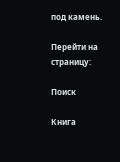под камень.

Перейти на страницу:

Поиск

Книга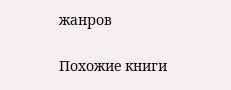жанров

Похожие книги